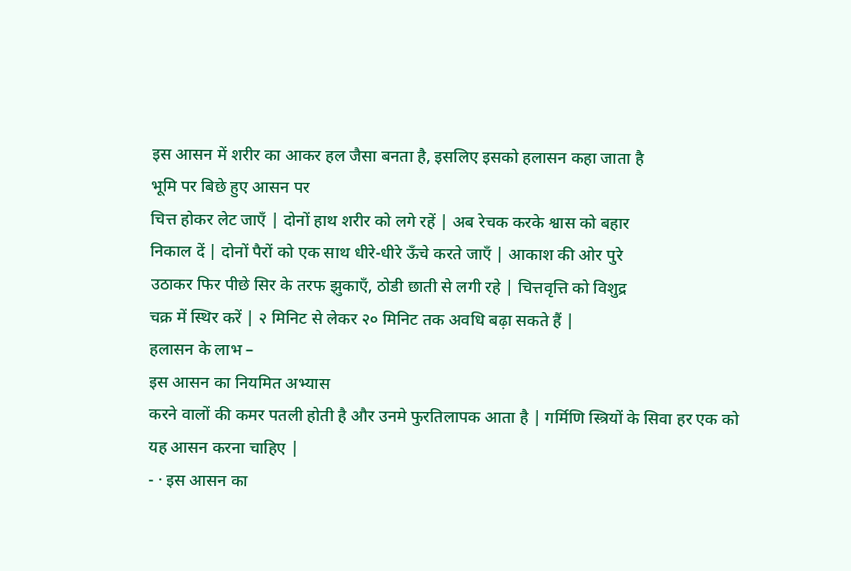इस आसन में शरीर का आकर हल जैसा बनता है, इसलिए इसको हलासन कहा जाता है
भूमि पर बिछे हुए आसन पर
चित्त होकर लेट जाएँ | दोनों हाथ शरीर को लगे रहें | अब रेचक करके श्वास को बहार
निकाल दें | दोनों पैरों को एक साथ धीरे-धीरे ऊँचे करते जाएँ | आकाश की ओर पुरे
उठाकर फिर पीछे सिर के तरफ झुकाएँ, ठोडी छाती से लगी रहे | चित्तवृत्ति को विशुद्र
चक्र में स्थिर करें | २ मिनिट से लेकर २० मिनिट तक अवधि बढ़ा सकते हैं |
हलासन के लाभ –
इस आसन का नियमित अभ्यास
करने वालों की कमर पतली होती है और उनमे फुरतिलापक आता है | गर्मिणि स्त्रियों के सिवा हर एक को यह आसन करना चाहिए |
- · इस आसन का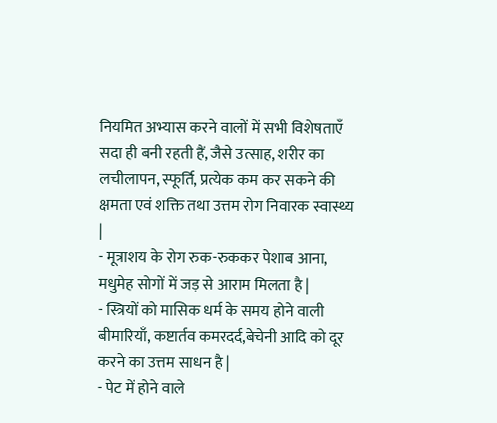नियमित अभ्यास करने वालों में सभी विशेषताएँ सदा ही बनी रहती हैं, जैसे उत्साह, शरीर का लचीलापन, स्फूर्ति, प्रत्येक कम कर सकने की क्षमता एवं शक्ति तथा उत्तम रोग निवारक स्वास्थ्य |
- मूत्राशय के रोग रुक-रुककर पेशाब आना, मधुमेह सोगों में जड़ से आराम मिलता है |
- स्त्रियों को मासिक धर्म के समय होने वाली बीमारियाँ, कष्टार्तव कमरदर्द,बेचेनी आदि को दूर करने का उत्तम साधन है |
- पेट में होने वाले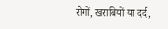रोगों, खराबियों या दर्द,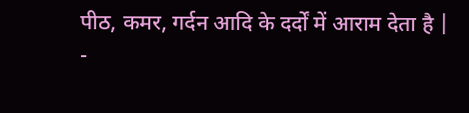पीठ, कमर, गर्दन आदि के दर्दों में आराम देता है |
-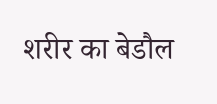शरीर का बेडौल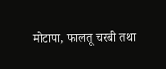मोटापा, फालतू चरबी तथा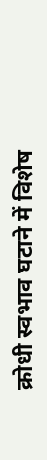क्रोधी स्वभाव घटाने में विशेष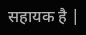सहायक है |